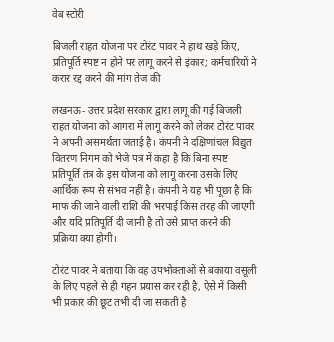वेब स्टोरी

बिजली राहत योजना पर टोरंट पावर ने हाथ खड़े किए, प्रतिपूर्ति स्पष्ट न होने पर लागू करने से इंकार; कर्मचारियों ने करार रद्द करने की मांग तेज की

लखनऊ- उत्तर प्रदेश सरकार द्वारा लागू की गई बिजली राहत योजना को आगरा में लागू करने को लेकर टोरंट पावर ने अपनी असमर्थता जताई है। कंपनी ने दक्षिणांचल विद्युत वितरण निगम को भेजे पत्र में कहा है कि बिना स्पष्ट प्रतिपूर्ति तंत्र के इस योजना को लागू करना उसके लिए आर्थिक रूप से संभव नहीं है। कंपनी ने यह भी पूछा है कि माफ की जाने वाली राशि की भरपाई किस तरह की जाएगी और यदि प्रतिपूर्ति दी जानी है तो उसे प्राप्त करने की प्रक्रिया क्या होगी।

टोरंट पावर ने बताया कि वह उपभोक्ताओं से बकाया वसूली के लिए पहले से ही गहन प्रयास कर रही है, ऐसे में किसी भी प्रकार की छूट तभी दी जा सकती है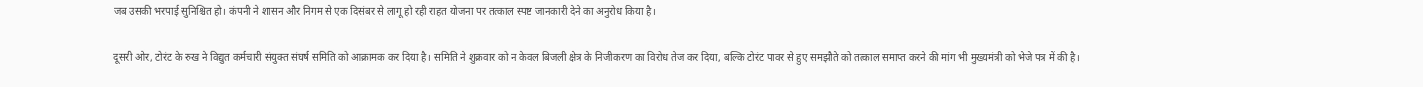जब उसकी भरपाई सुनिश्चित हो। कंपनी ने शासन और निगम से एक दिसंबर से लागू हो रही राहत योजना पर तत्काल स्पष्ट जानकारी देने का अनुरोध किया है।

दूसरी ओर, टोरंट के रुख ने विद्युत कर्मचारी संयुक्त संघर्ष समिति को आक्रामक कर दिया है। समिति ने शुक्रवार को न केवल बिजली क्षेत्र के निजीकरण का विरोध तेज कर दिया, बल्कि टोरंट पावर से हुए समझौते को तत्काल समाप्त करने की मांग भी मुख्यमंत्री को भेजे पत्र में की है।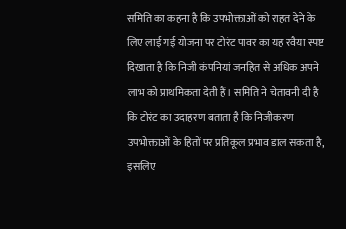समिति का कहना है कि उपभोक्ताओं को राहत देने के लिए लाई गई योजना पर टोरंट पावर का यह रवैया स्पष्ट दिखाता है कि निजी कंपनियां जनहित से अधिक अपने लाभ को प्राथमिकता देती हैं। समिति ने चेतावनी दी है कि टोरंट का उदाहरण बताता है कि निजीकरण उपभोक्ताओं के हितों पर प्रतिकूल प्रभाव डाल सकता है, इसलिए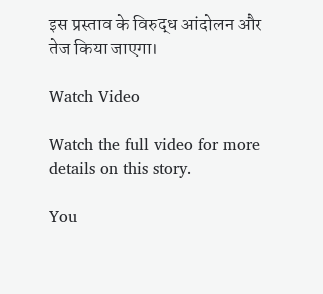इस प्रस्ताव के विरुद्ध आंदोलन और तेज किया जाएगा।

Watch Video

Watch the full video for more details on this story.

You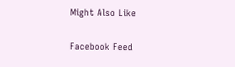Might Also Like

Facebook Feed